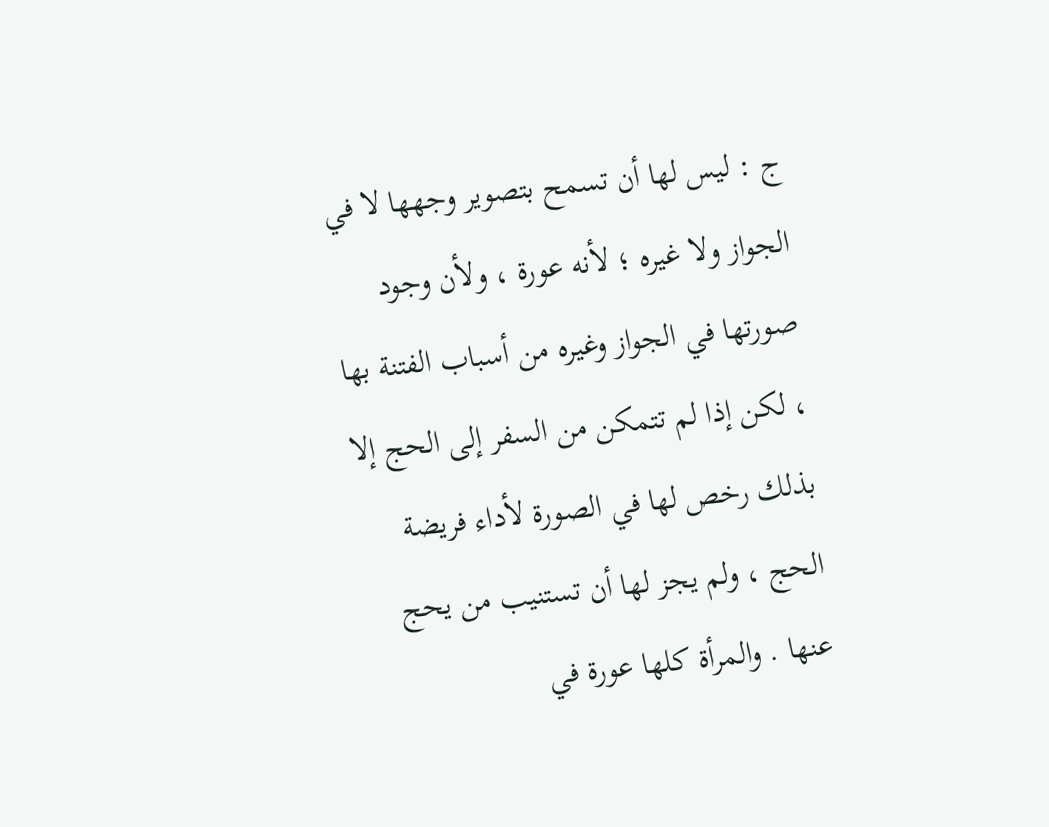ج : ليس لها أن تسمح بتصوير وجهها لا في الجواز ولا غيره ؛ لأنه عورة ، ولأن وجود صورتها في الجواز وغيره من أسباب الفتنة بها ، لكن إذا لم تتمكن من السفر إلى الحج إلا بذلك رخص لها في الصورة لأداء فريضة الحج ، ولم يجز لها أن تستنيب من يحج عنها . والمرأة كلها عورة في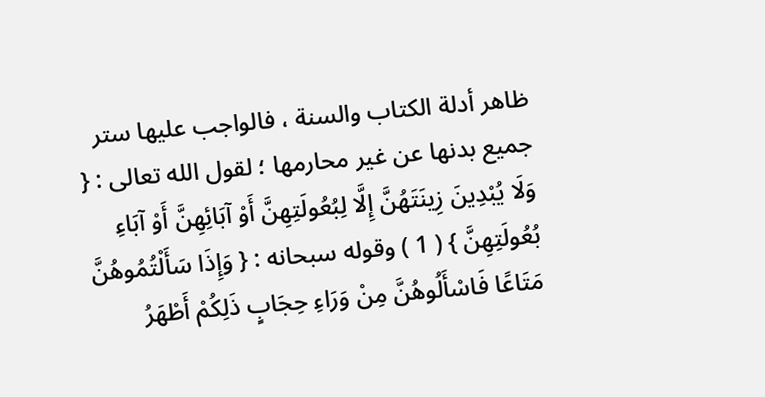ظاهر أدلة الكتاب والسنة ، فالواجب عليها ستر جميع بدنها عن غير محارمها ؛ لقول الله تعالى : { وَلَا يُبْدِينَ زِينَتَهُنَّ إِلَّا لِبُعُولَتِهِنَّ أَوْ آبَائِهِنَّ أَوْ آبَاءِ بُعُولَتِهِنَّ } ( 1 ) وقوله سبحانه : { وَإِذَا سَأَلْتُمُوهُنَّ مَتَاعًا فَاسْأَلُوهُنَّ مِنْ وَرَاءِ حِجَابٍ ذَلِكُمْ أَطْهَرُ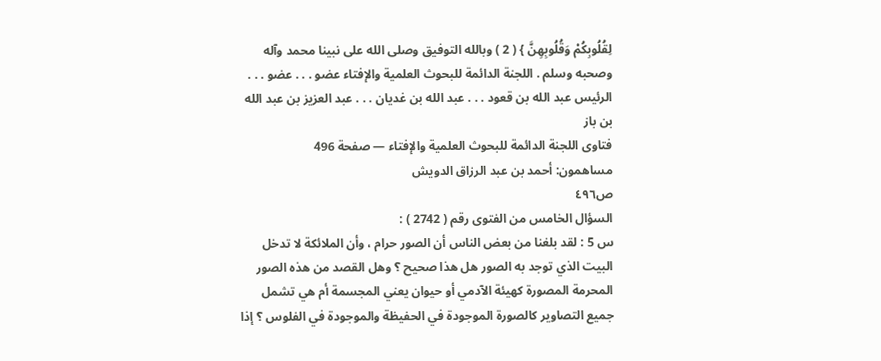لِقُلُوبِكُمْ وَقُلُوبِهِنَّ } ( 2 ) وبالله التوفيق وصلى الله على نبينا محمد وآله وصحبه وسلم . اللجنة الدائمة للبحوث العلمية والإفتاء عضو . . . عضو . . . الرئيس عبد الله بن قعود . . . عبد الله بن غديان . . . عبد العزيز بن عبد الله بن باز
فتاوى اللجنة الدائمة للبحوث العلمية والإفتاء — صفحة 496
مساهمون: أحمد بن عبد الرزاق الدويش
ص٤٩٦
السؤال الخامس من الفتوى رقم ( 2742 ) :
س 5 : لقد بلغنا من بعض الناس أن الصور حرام ، وأن الملائكة لا تدخل البيت الذي توجد به الصور هل هذا صحيح ؟ وهل القصد من هذه الصور المحرمة المصورة كهيئة الآدمي أو حيوان يعني المجسمة أم هي تشمل جميع التصاوير كالصورة الموجودة في الحفيظة والموجودة في الفلوس ؟ إذا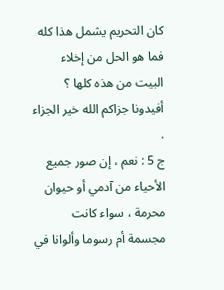كان التحريم يشمل هذا كله فما هو الحل من إخلاء البيت من هذه كلها ؟ أفيدونا جزاكم الله خير الجزاء .
ج 5 : نعم ، إن صور جميع الأحياء من آدمي أو حيوان محرمة ، سواء كانت مجسمة أم رسوما وألوانا في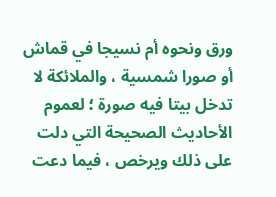ورق ونحوه أم نسيجا في قماش أو صورا شمسية ، والملائكة لا تدخل بيتا فيه صورة ؛ لعموم الأحاديث الصحيحة التي دلت على ذلك ويرخص ، فيما دعت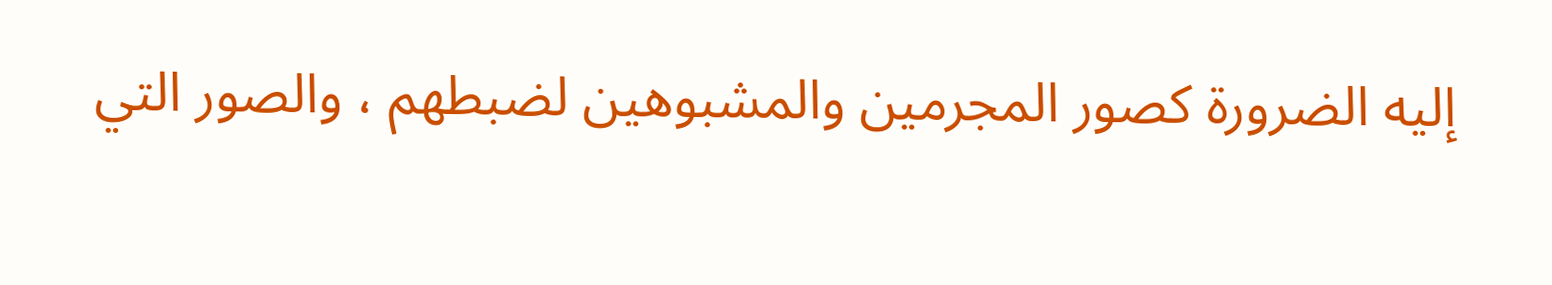إليه الضرورة كصور المجرمين والمشبوهين لضبطهم ، والصور التي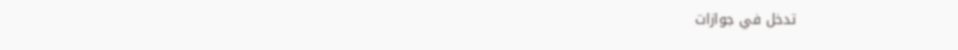تدخل في جوازات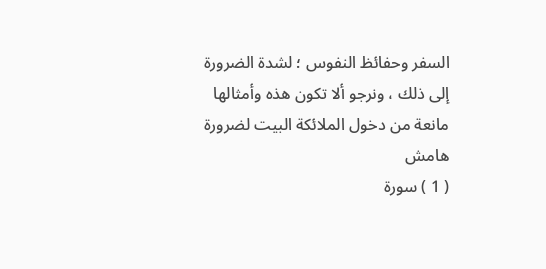السفر وحفائظ النفوس ؛ لشدة الضرورة إلى ذلك ، ونرجو ألا تكون هذه وأمثالها مانعة من دخول الملائكة البيت لضرورة
هامش
( 1 ) سورة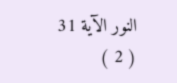النور الآية 31
( 2 )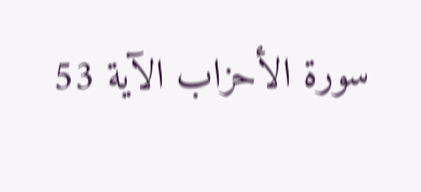سورة الأحزاب الآية 53